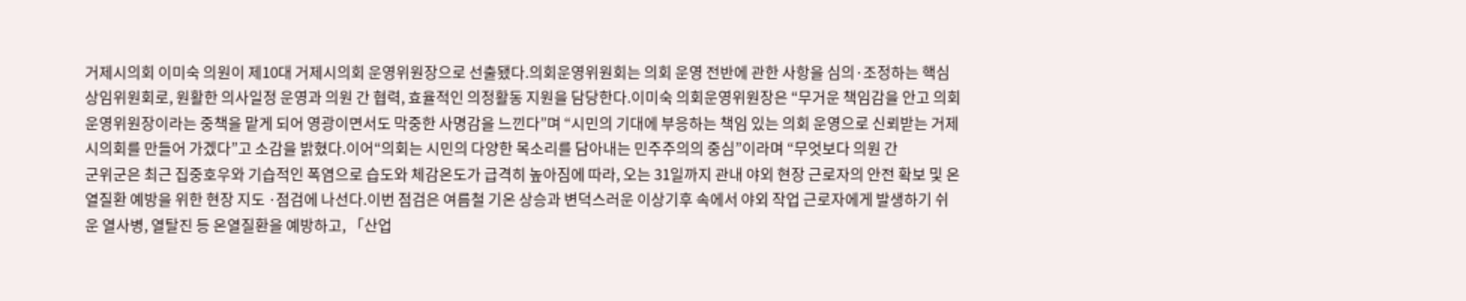거제시의회 이미숙 의원이 제10대 거제시의회 운영위원장으로 선출됐다.의회운영위원회는 의회 운영 전반에 관한 사항을 심의·조정하는 핵심 상임위원회로, 원활한 의사일정 운영과 의원 간 협력, 효율적인 의정활동 지원을 담당한다.이미숙 의회운영위원장은 “무거운 책임감을 안고 의회운영위원장이라는 중책을 맡게 되어 영광이면서도 막중한 사명감을 느낀다”며 “시민의 기대에 부응하는 책임 있는 의회 운영으로 신뢰받는 거제시의회를 만들어 가겠다”고 소감을 밝혔다.이어“의회는 시민의 다양한 목소리를 담아내는 민주주의의 중심”이라며 “무엇보다 의원 간
군위군은 최근 집중호우와 기습적인 폭염으로 습도와 체감온도가 급격히 높아짐에 따라, 오는 31일까지 관내 야외 현장 근로자의 안전 확보 및 온열질환 예방을 위한 현장 지도 ·점검에 나선다.이번 점검은 여름철 기온 상승과 변덕스러운 이상기후 속에서 야외 작업 근로자에게 발생하기 쉬운 열사병, 열탈진 등 온열질환을 예방하고, 「산업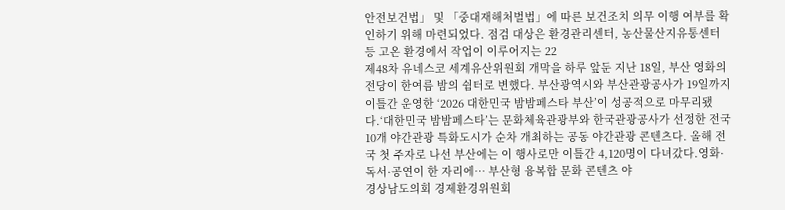안전보건법」 및 「중대재해처벌법」에 따른 보건조치 의무 이행 여부를 확인하기 위해 마련되었다. 점검 대상은 환경관리센터, 농산물산지유통센터 등 고온 환경에서 작업이 이루어지는 22
제48차 유네스코 세계유산위원회 개막을 하루 앞둔 지난 18일, 부산 영화의전당이 한여름 밤의 쉼터로 변했다. 부산광역시와 부산관광공사가 19일까지 이틀간 운영한 ‘2026 대한민국 밤밤페스타 부산’이 성공적으로 마무리됐다.‘대한민국 밤밤페스타’는 문화체육관광부와 한국관광공사가 선정한 전국 10개 야간관광 특화도시가 순차 개최하는 공동 야간관광 콘텐츠다. 올해 전국 첫 주자로 나선 부산에는 이 행사로만 이틀간 4,120명이 다녀갔다.영화·독서·공연이 한 자리에… 부산형 융복합 문화 콘텐츠 야
경상남도의회 경제환경위원회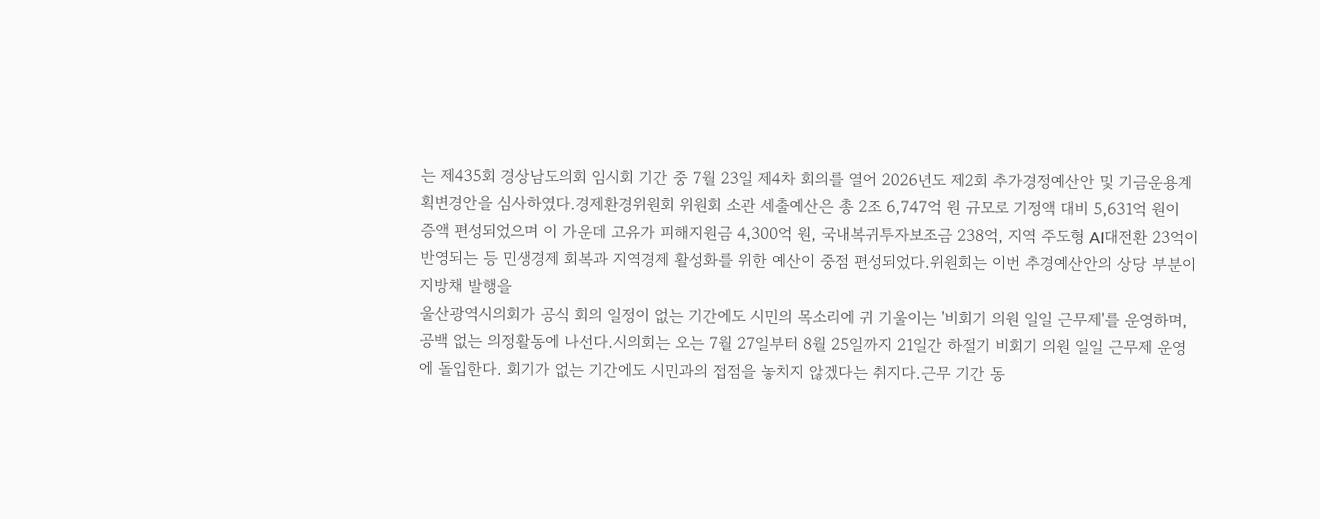는 제435회 경상남도의회 임시회 기간 중 7월 23일 제4차 회의를 열어 2026년도 제2회 추가경정예산안 및 기금운용계획변경안을 심사하였다.경제환경위원회 위원회 소관 세출예산은 총 2조 6,747억 원 규모로 기정액 대비 5,631억 원이 증액 편성되었으며 이 가운데 고유가 피해지원금 4,300억 원, 국내복귀투자보조금 238억, 지역 주도형 AI대전환 23억이 반영되는 등 민생경제 회복과 지역경제 활성화를 위한 예산이 중점 편성되었다.위원회는 이번 추경예산안의 상당 부분이 지방채 발행을
울산광역시의회가 공식 회의 일정이 없는 기간에도 시민의 목소리에 귀 기울이는 '비회기 의원 일일 근무제'를 운영하며, 공백 없는 의정활동에 나선다.시의회는 오는 7월 27일부터 8월 25일까지 21일간 하절기 비회기 의원 일일 근무제 운영에 돌입한다. 회기가 없는 기간에도 시민과의 접점을 놓치지 않겠다는 취지다.근무 기간 동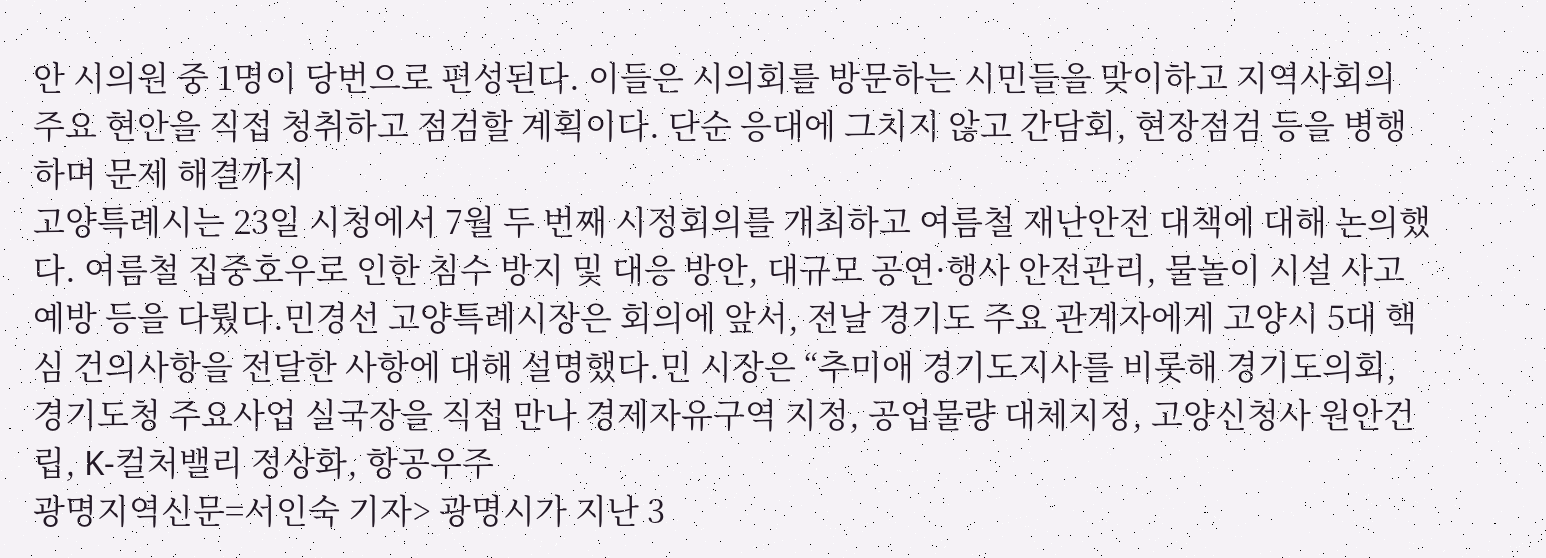안 시의원 중 1명이 당번으로 편성된다. 이들은 시의회를 방문하는 시민들을 맞이하고 지역사회의 주요 현안을 직접 청취하고 점검할 계획이다. 단순 응대에 그치지 않고 간담회, 현장점검 등을 병행하며 문제 해결까지
고양특례시는 23일 시청에서 7월 두 번째 시정회의를 개최하고 여름철 재난안전 대책에 대해 논의했다. 여름철 집중호우로 인한 침수 방지 및 대응 방안, 대규모 공연·행사 안전관리, 물놀이 시설 사고 예방 등을 다뤘다.민경선 고양특례시장은 회의에 앞서, 전날 경기도 주요 관계자에게 고양시 5대 핵심 건의사항을 전달한 사항에 대해 설명했다.민 시장은 “추미애 경기도지사를 비롯해 경기도의회, 경기도청 주요사업 실국장을 직접 만나 경제자유구역 지정, 공업물량 대체지정, 고양신청사 원안건립, K-컬처밸리 정상화, 항공우주
광명지역신문=서인숙 기자> 광명시가 지난 3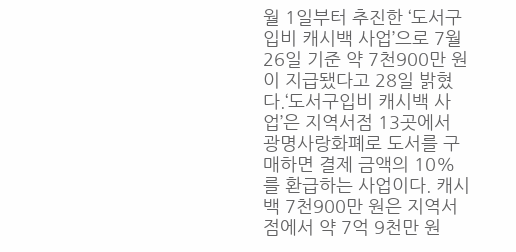월 1일부터 추진한 ‘도서구입비 캐시백 사업’으로 7월 26일 기준 약 7천900만 원이 지급됐다고 28일 밝혔다.‘도서구입비 캐시백 사업’은 지역서점 13곳에서 광명사랑화폐로 도서를 구매하면 결제 금액의 10%를 환급하는 사업이다. 캐시백 7천900만 원은 지역서점에서 약 7억 9천만 원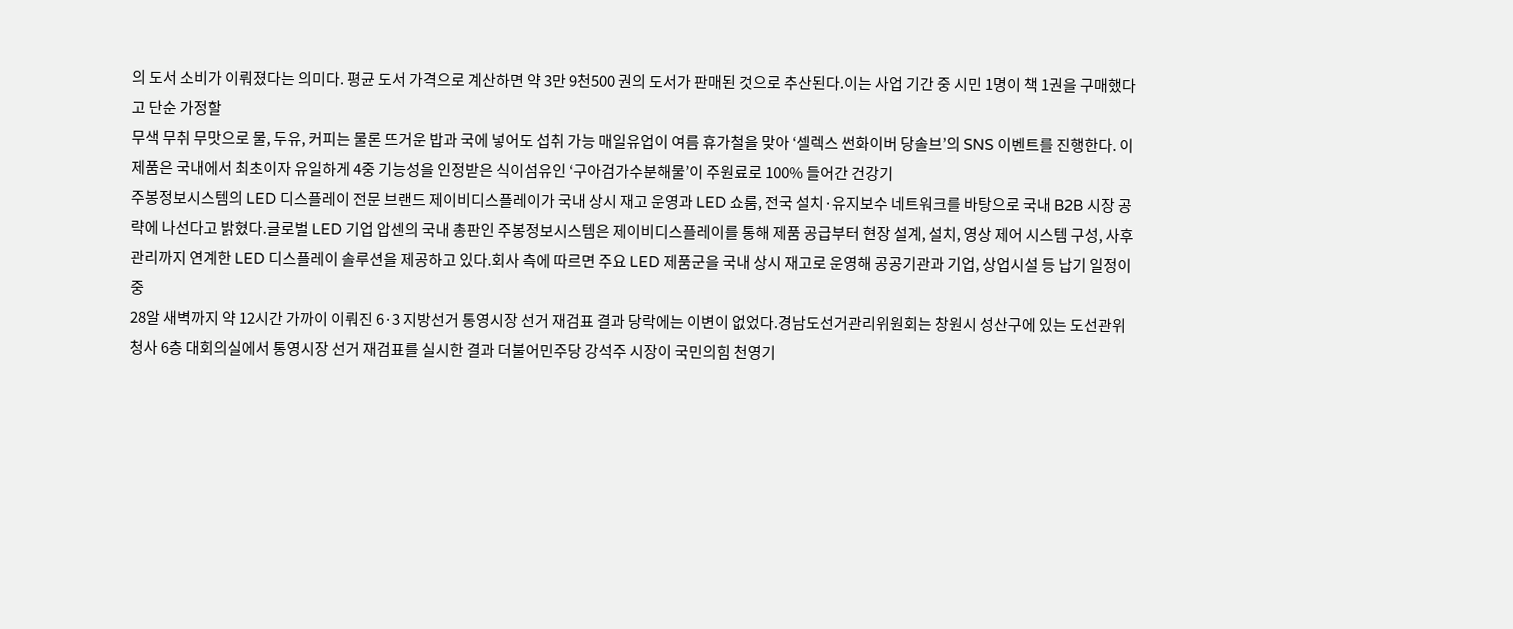의 도서 소비가 이뤄졌다는 의미다. 평균 도서 가격으로 계산하면 약 3만 9천500 권의 도서가 판매된 것으로 추산된다.이는 사업 기간 중 시민 1명이 책 1권을 구매했다고 단순 가정할
무색 무취 무맛으로 물, 두유, 커피는 물론 뜨거운 밥과 국에 넣어도 섭취 가능 매일유업이 여름 휴가철을 맞아 ‘셀렉스 썬화이버 당솔브’의 SNS 이벤트를 진행한다. 이 제품은 국내에서 최초이자 유일하게 4중 기능성을 인정받은 식이섬유인 ‘구아검가수분해물’이 주원료로 100% 들어간 건강기
주봉정보시스템의 LED 디스플레이 전문 브랜드 제이비디스플레이가 국내 상시 재고 운영과 LED 쇼룸, 전국 설치·유지보수 네트워크를 바탕으로 국내 B2B 시장 공략에 나선다고 밝혔다.글로벌 LED 기업 압센의 국내 총판인 주봉정보시스템은 제이비디스플레이를 통해 제품 공급부터 현장 설계, 설치, 영상 제어 시스템 구성, 사후관리까지 연계한 LED 디스플레이 솔루션을 제공하고 있다.회사 측에 따르면 주요 LED 제품군을 국내 상시 재고로 운영해 공공기관과 기업, 상업시설 등 납기 일정이 중
28알 새벽까지 약 12시간 가까이 이뤄진 6·3 지방선거 통영시장 선거 재검표 결과 당락에는 이변이 없었다.경남도선거관리위원회는 창원시 성산구에 있는 도선관위 청사 6층 대회의실에서 통영시장 선거 재검표를 실시한 결과 더불어민주당 강석주 시장이 국민의힘 천영기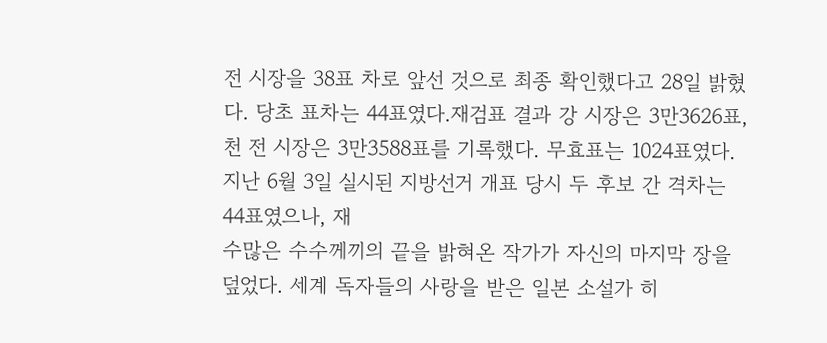전 시장을 38표 차로 앞선 것으로 최종 확인했다고 28일 밝혔다. 당초 표차는 44표였다.재검표 결과 강 시장은 3만3626표, 천 전 시장은 3만3588표를 기록했다. 무효표는 1024표였다.지난 6월 3일 실시된 지방선거 개표 당시 두 후보 간 격차는 44표였으나, 재
수많은 수수께끼의 끝을 밝혀온 작가가 자신의 마지막 장을 덮었다. 세계 독자들의 사랑을 받은 일본 소설가 히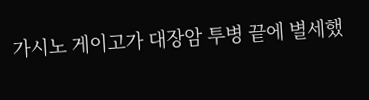가시노 게이고가 대장암 투병 끝에 별세했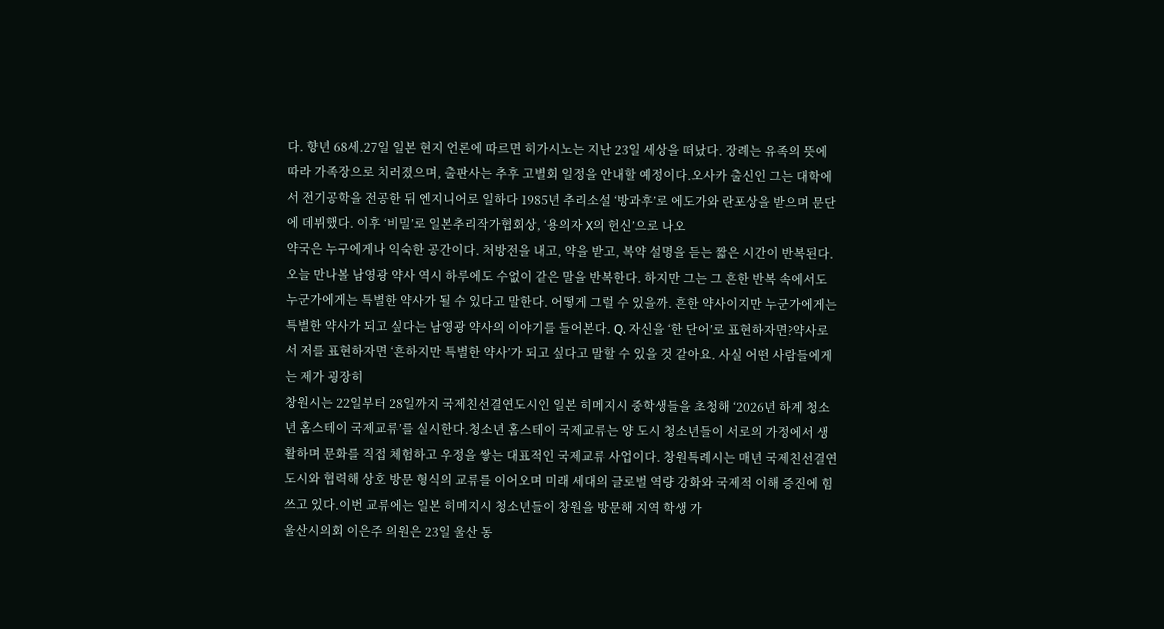다. 향년 68세.27일 일본 현지 언론에 따르면 히가시노는 지난 23일 세상을 떠났다. 장례는 유족의 뜻에 따라 가족장으로 치러졌으며, 출판사는 추후 고별회 일정을 안내할 예정이다.오사카 출신인 그는 대학에서 전기공학을 전공한 뒤 엔지니어로 일하다 1985년 추리소설 ‘방과후’로 에도가와 란포상을 받으며 문단에 데뷔했다. 이후 ‘비밀’로 일본추리작가협회상, ‘용의자 X의 헌신’으로 나오
약국은 누구에게나 익숙한 공간이다. 처방전을 내고, 약을 받고, 복약 설명을 듣는 짧은 시간이 반복된다. 오늘 만나볼 남영광 약사 역시 하루에도 수없이 같은 말을 반복한다. 하지만 그는 그 흔한 반복 속에서도 누군가에게는 특별한 약사가 될 수 있다고 말한다. 어떻게 그럴 수 있을까. 흔한 약사이지만 누군가에게는 특별한 약사가 되고 싶다는 남영광 약사의 이야기를 들어본다. Q. 자신을 ‘한 단어’로 표현하자면?약사로서 저를 표현하자면 ‘흔하지만 특별한 약사’가 되고 싶다고 말할 수 있을 것 같아요. 사실 어떤 사람들에게는 제가 굉장히
창원시는 22일부터 28일까지 국제친선결연도시인 일본 히메지시 중학생들을 초청해 ‘2026년 하계 청소년 홈스테이 국제교류’를 실시한다.청소년 홈스테이 국제교류는 양 도시 청소년들이 서로의 가정에서 생활하며 문화를 직접 체험하고 우정을 쌓는 대표적인 국제교류 사업이다. 창원특례시는 매년 국제친선결연도시와 협력해 상호 방문 형식의 교류를 이어오며 미래 세대의 글로벌 역량 강화와 국제적 이해 증진에 힘쓰고 있다.이번 교류에는 일본 히메지시 청소년들이 창원을 방문해 지역 학생 가
울산시의회 이은주 의원은 23일 울산 동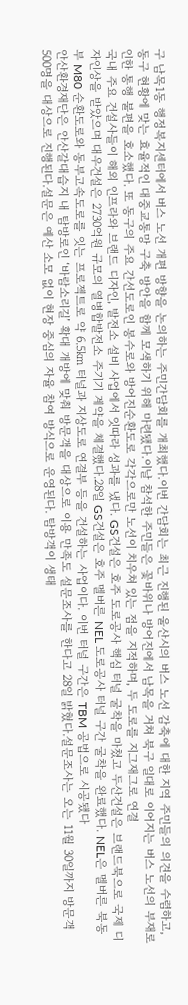구 남목1동 행정복지센터에서 버스 노선 개편 방향을 논의하는 주민간담회를 개최했다.이번 간담회는 최근 진행된 울산시의 버스 노선 감축에 대한 지역 주민들의 의견을 수렴하고, 동구 현황에 맞는 효율적인 대중교통망 구축 방안을 함께 모색하기 위해 마련됐다.이날 참석한 주민들은 꽃바위나 방어진에서 남목을 거쳐 북구 일대로 이어지는 버스 노선의 부재로 인한 통행 불편을 호소했다. 또 동구의 주요 간선도로인 봉수로와 방어진순환도로 각각으로만 노선이 치우쳐 있는 점을 지적하며, 두 도로를 지그재그로 연결
국내 주요 건설사들이 해외 인프라와 브랜드 디자인, 발전소 설비 사업에서 잇따라 성과를 냈다. GS건설은 호주 도로공사 핵심 터널 굴착을 마쳤고 두산건설은 브랜드북으로 국제 디자인상을 받았으며 대우건설은 2730억원 규모의 열병합발전소 주기기 계약을 체결했다.28일 GS건설은 호주 멜버른 NEL 도로공사 터널 구간 굴착을 완료했다. NEL은 멜버른 북동부 M80 순환도로와 동부고속도로를 잇는 프로젝트로 약 6.5㎞ 터널과 지상도로 연결부 등을 건설하는 사업이다. 이번 터널 구간은 TBM 공법으로 시공됐다
안산환경재단은 안산갈대습지 내 탐방로인 ‘바람소리길’ 확대 개방에 맞춰 방문객을 대상으로 이용 만족도 설문조사를 한다고 28일 밝혔다.설문조사는 오는 11월 30일까지 방문객 500명을 대상으로 진행된다.설문은 예산 소모 없이 현장 중심의 자율 참여 방식으로 운영된다. 탐방객이 생태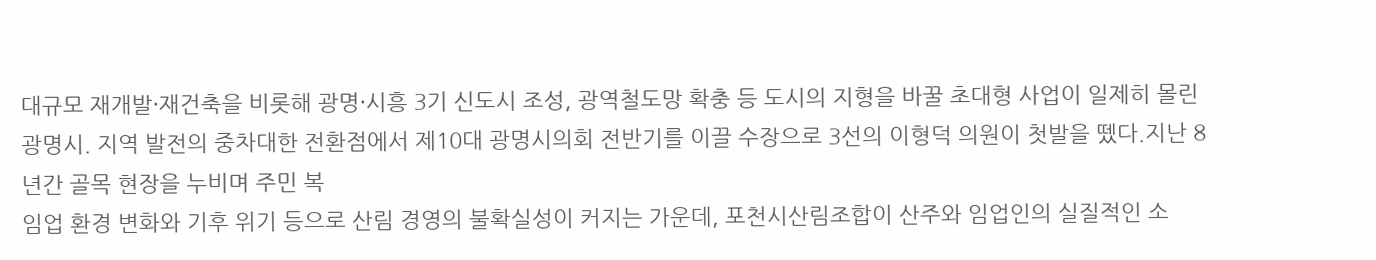대규모 재개발·재건축을 비롯해 광명·시흥 3기 신도시 조성, 광역철도망 확충 등 도시의 지형을 바꿀 초대형 사업이 일제히 몰린 광명시. 지역 발전의 중차대한 전환점에서 제10대 광명시의회 전반기를 이끌 수장으로 3선의 이형덕 의원이 첫발을 뗐다.지난 8년간 골목 현장을 누비며 주민 복
임업 환경 변화와 기후 위기 등으로 산림 경영의 불확실성이 커지는 가운데, 포천시산림조합이 산주와 임업인의 실질적인 소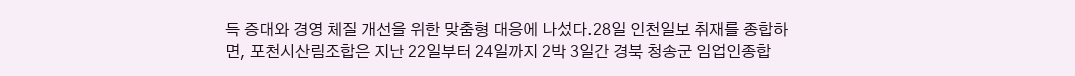득 증대와 경영 체질 개선을 위한 맞춤형 대응에 나섰다.28일 인천일보 취재를 종합하면, 포천시산림조합은 지난 22일부터 24일까지 2박 3일간 경북 청송군 임업인종합